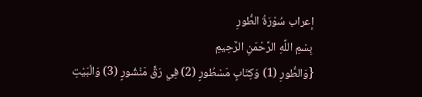إعراب سُوْرَةُ الطُّورِ
بِسْمِ اللَّهِ الرَّحْمَنِ الرَّحِيمِ
{وَالطُّورِ (1) وَكِتَابٍ مَسْطُورٍ (2) فِي رَقٍّ مَنْشُورٍ (3) وَالْبَيْتِ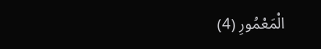الْمَعْمُورِ (4)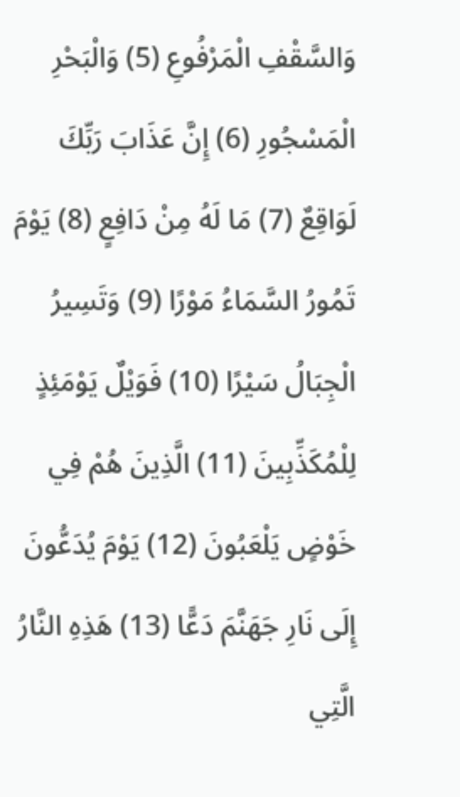وَالسَّقْفِ الْمَرْفُوعِ (5) وَالْبَحْرِ الْمَسْجُورِ (6) إِنَّ عَذَابَ رَبِّكَ لَوَاقِعٌ (7) مَا لَهُ مِنْ دَافِعٍ (8) يَوْمَ تَمُورُ السَّمَاءُ مَوْرًا (9) وَتَسِيرُ الْجِبَالُ سَيْرًا (10) فَوَيْلٌ يَوْمَئِذٍ لِلْمُكَذِّبِينَ (11) الَّذِينَ هُمْ فِي خَوْضٍ يَلْعَبُونَ (12) يَوْمَ يُدَعُّونَ إِلَى نَارِ جَهَنَّمَ دَعًّا (13) هَذِهِ النَّارُ الَّتِي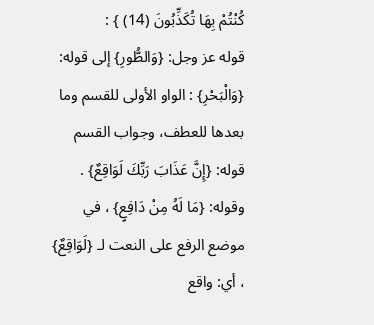كُنْتُمْ بِهَا تُكَذِّبُونَ (14) } :
قوله عز وجل: {وَالطُّورِ} إلى قوله: {وَالْبَحْرِ} : الواو الأولى للقسم وما بعدها للعطف، وجواب القسم قوله: {إِنَّ عَذَابَ رَبِّكَ لَوَاقِعٌ} .
وقوله: {مَا لَهُ مِنْ دَافِعٍ} ، في موضع الرفع على النعت لـ {لَوَاقِعٌ} ، أي: واقع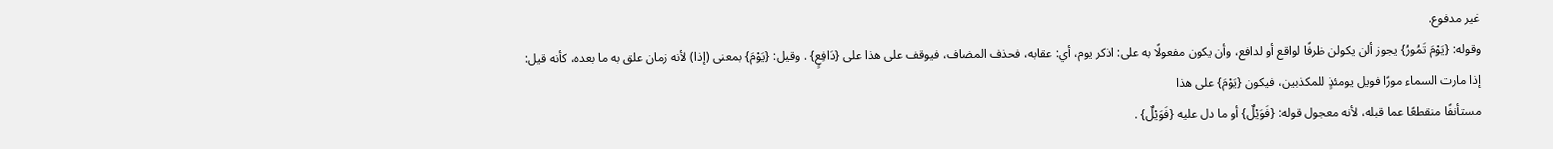غير مدفوع.
وقوله: {يَوْمَ تَمُورُ} يجوز ألن يكولن ظرفًا لواقع أو لدافع، وأن يكون مفعولًا به على: اذكر يوم، أي: عقابه، فحذف المضاف، فيوقف على هذا على {دَافِعٍ} . وقيل: {يَوْمَ} بمعنى (إذا) لأنه زمان علق به ما بعده، كأنه قيل: إذا مارت السماء مورًا فويل يومئذٍ للمكذبين، فيكون {يَوْمَ} على هذا
مستأنفًا منقطعًا عما قبله، لأنه معجول قوله: {فَوَيْلٌ} أو ما دل عليه {فَوَيْلٌ} .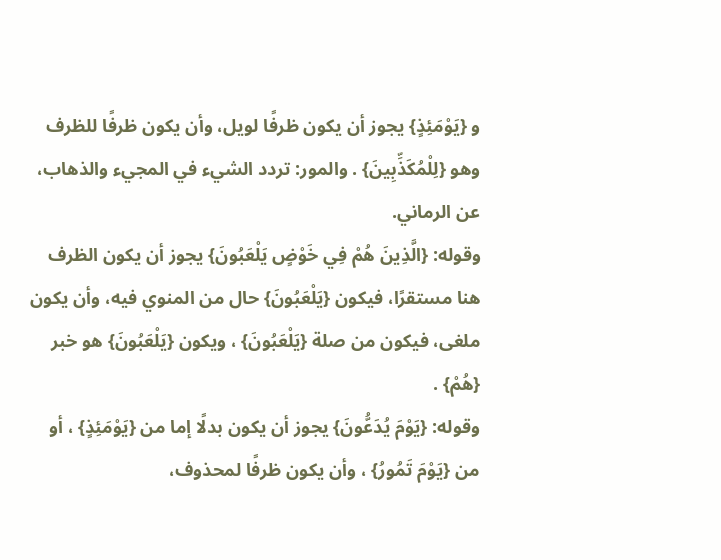و {يَوْمَئِذٍ} يجوز أن يكون ظرفًا لويل، وأن يكون ظرفًا للظرف وهو {لِلْمُكَذِّبِينَ} . والمور: تردد الشيء في المجيء والذهاب، عن الرماني.
وقوله: {الَّذِينَ هُمْ فِي خَوْضٍ يَلْعَبُونَ} يجوز أن يكون الظرف هنا مستقرًا، فيكون {يَلْعَبُونَ} حال من المنوي فيه، وأن يكون ملغى، فيكون من صلة {يَلْعَبُونَ} ، ويكون {يَلْعَبُونَ} هو خبر {هُمْ} .
وقوله: {يَوْمَ يُدَعُّونَ} يجوز أن يكون بدلًا إما من {يَوْمَئِذٍ} ، أو من {يَوْمَ تَمُورُ} ، وأن يكون ظرفًا لمحذوف،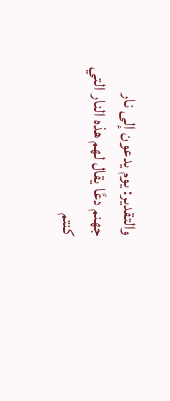والتقدير: يوم يدعون إلى نار جهنم دعًا يقال لهم هذه النار التي كنتم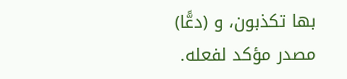بها تكذبون، و (دعًّا) مصدر مؤكد لفعله.